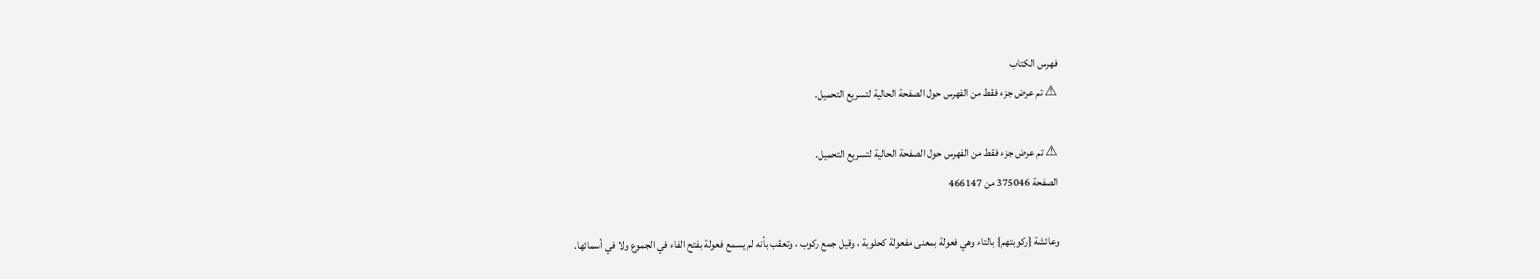فهرس الكتاب
⚠ تم عرض جزء فقط من الفهرس حول الصفحة الحالية لتسريع التحميل.

⚠ تم عرض جزء فقط من الفهرس حول الصفحة الحالية لتسريع التحميل.
الصفحة 375046 من 466147

وعائشة {ركوبتهم} بالتاء وهي فعولة بمعنى مفعولة كحلوبة ، وقيل جمع ركوب ، وتعقب بأنه لم يسمع فعولة بفتح الفاء في الجموع ولا في أسمائها.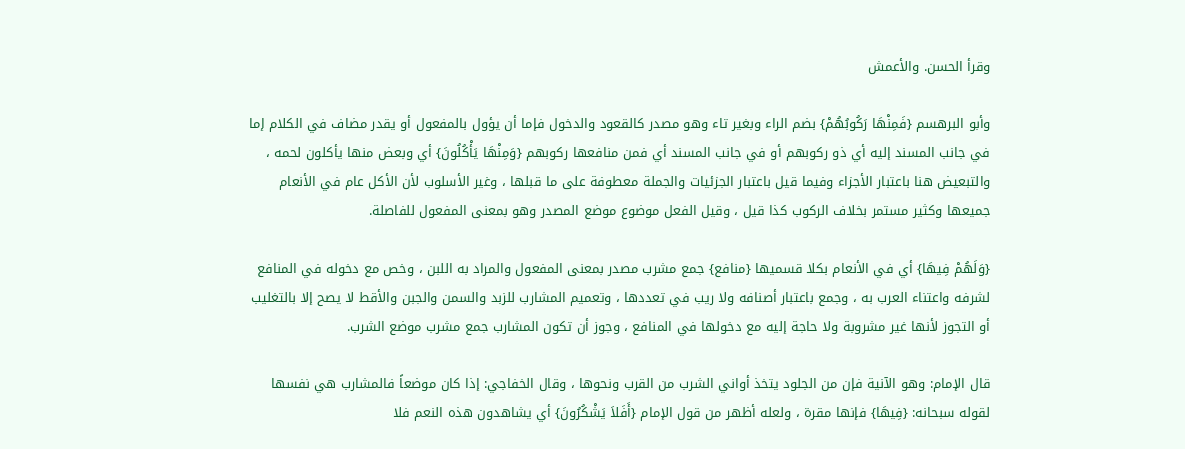وقرأ الحسن. والأعمش

وأبو البرهسم {فَمِنْهَا رَكُوبُهُمْ} بضم الراء وبغير تاء وهو مصدر كالقعود والدخول فإما أن يؤول بالمفعول أو يقدر مضاف في الكلام إما في جانب المسند إليه أي ذو ركوبهم أو في جانب المسند أي فمن منافعها ركوبهم {وَمِنْهَا يَأْكُلُونَ} أي وبعض منها يأكلون لحمه ، والتبعيض هنا باعتبار الأجزاء وفيما قيل باعتبار الجزئيات والجملة معطوفة على ما قبلها ، وغير الأسلوب لأن الأكل عام في الأنعام جميعها وكثير مستمر بخلاف الركوب كذا قيل ، وقيل الفعل موضوع موضع المصدر وهو بمعنى المفعول للفاصلة.

{وَلَهُمْ فِيهَا} أي في الأنعام بكلا قسميها {منافع} جمع مشرب مصدر بمعنى المفعول والمراد به اللبن ، وخص مع دخوله في المنافع لشرفه واعتناء العرب به ، وجمع باعتبار أصنافه ولا ريب في تعددها ، وتعميم المشارب للزبد والسمن والجبن والأقط لا يصح إلا بالتغليب أو التجوز لأنها غير مشروبة ولا حاجة إليه مع دخولها في المنافع ، وجوز أن تكون المشارب جمع مشرب موضع الشرب.

قال الإمام: وهو الآنية فإن من الجلود يتخذ أواني الشرب من القرب ونحوها ، وقال الخفاجي: إذا كان موضعاً فالمشارب هي نفسها لقوله سبحانه: {فِيهَا} فإنها مقرة ، ولعله أظهر من قول الإمام {أَفَلاَ يَشْكُرُونَ} أي يشاهدون هذه النعم فلا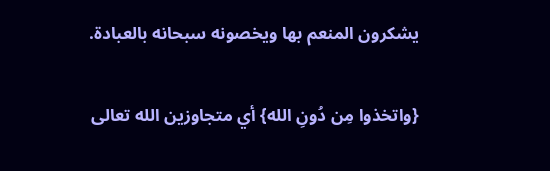يشكرون المنعم بها ويخصونه سبحانه بالعبادة.

{واتخذوا مِن دُونِ الله} أي متجاوزين الله تعالى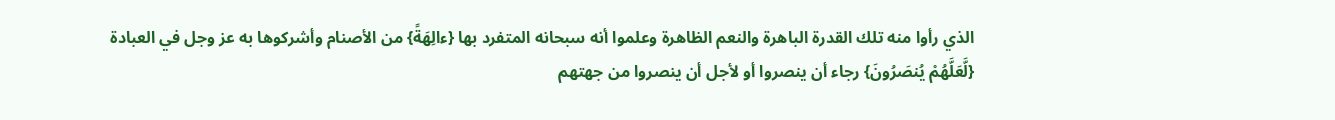الذي رأوا منه تلك القدرة الباهرة والنعم الظاهرة وعلموا أنه سبحانه المتفرد بها {ءالِهَةً} من الأصنام وأشركوها به عز وجل في العبادة {لَّعَلَّهُمْ يُنصَرُونَ} رجاء أن ينصروا أو لأجل أن ينصروا من جهتهم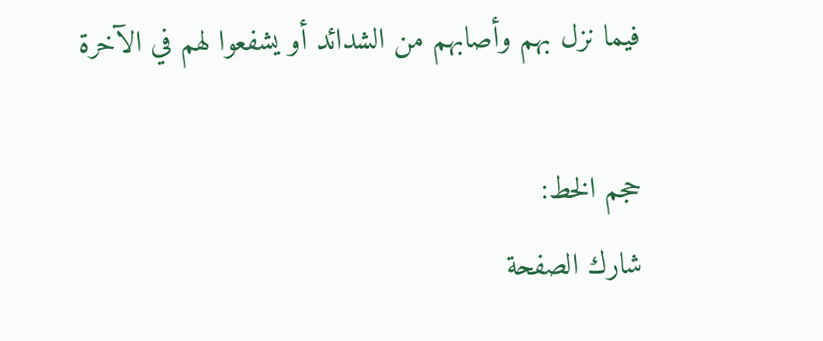فيما نزل بهم وأصابهم من الشدائد أو يشفعوا لهم في الآخرة

حجم الخط:
شارك الصفحة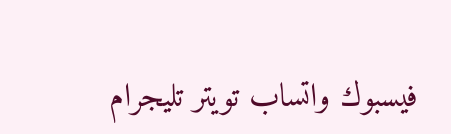فيسبوك واتساب تويتر تليجرام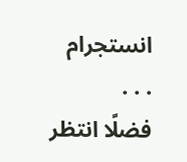انستجرام
. . .
فضلًا انتظر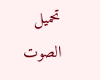تحميل الصوت